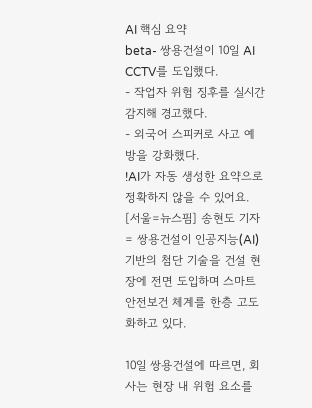AI 핵심 요약
beta- 쌍용건설이 10일 AI CCTV를 도입했다.
- 작업자 위험 징후를 실시간 감지해 경고했다.
- 외국어 스피커로 사고 예방을 강화했다.
!AI가 자동 생성한 요약으로 정확하지 않을 수 있어요.
[서울=뉴스핌] 송현도 기자 = 쌍용건설이 인공지능(AI) 기반의 첨단 기술을 건설 현장에 전면 도입하며 스마트 안전보건 체계를 한층 고도화하고 있다.

10일 쌍용건설에 따르면, 회사는 현장 내 위험 요소를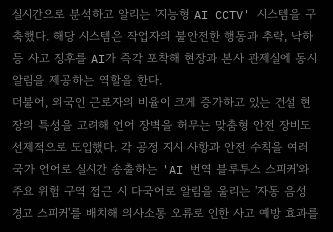실시간으로 분석하고 알리는 '지능형 AI CCTV' 시스템을 구축했다. 해당 시스템은 작업자의 불안전한 행동과 추락, 낙하 등 사고 징후를 AI가 즉각 포착해 현장과 본사 관제실에 동시 알림을 제공하는 역할을 한다.
더불어, 외국인 근로자의 비율이 크게 증가하고 있는 건설 현장의 특성을 고려해 언어 장벽을 허무는 맞춤형 안전 장비도 선제적으로 도입했다. 각 공정 지시 사항과 안전 수칙을 여러 국가 언어로 실시간 송출하는 'AI 번역 블루투스 스피커'와 주요 위험 구역 접근 시 다국어로 알림을 울리는 '자동 음성 경고 스피커'를 배치해 의사소통 오류로 인한 사고 예방 효과를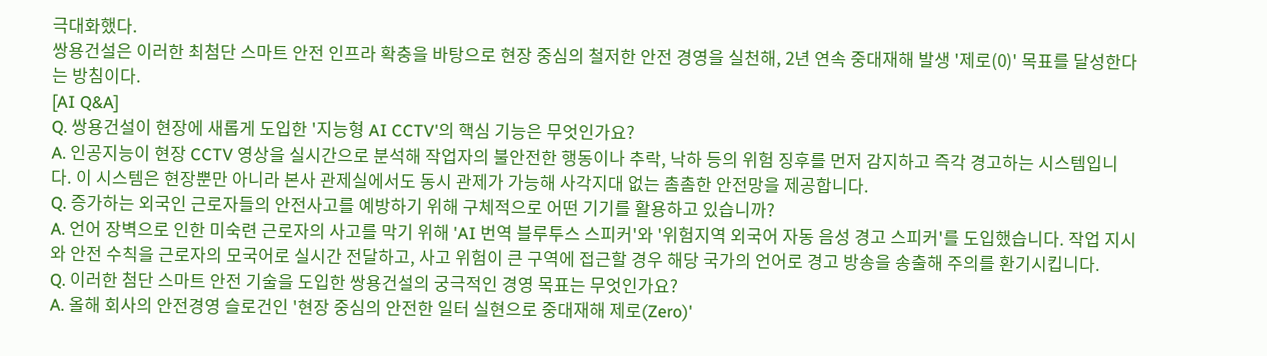극대화했다.
쌍용건설은 이러한 최첨단 스마트 안전 인프라 확충을 바탕으로 현장 중심의 철저한 안전 경영을 실천해, 2년 연속 중대재해 발생 '제로(0)' 목표를 달성한다는 방침이다.
[AI Q&A]
Q. 쌍용건설이 현장에 새롭게 도입한 '지능형 AI CCTV'의 핵심 기능은 무엇인가요?
A. 인공지능이 현장 CCTV 영상을 실시간으로 분석해 작업자의 불안전한 행동이나 추락, 낙하 등의 위험 징후를 먼저 감지하고 즉각 경고하는 시스템입니다. 이 시스템은 현장뿐만 아니라 본사 관제실에서도 동시 관제가 가능해 사각지대 없는 촘촘한 안전망을 제공합니다.
Q. 증가하는 외국인 근로자들의 안전사고를 예방하기 위해 구체적으로 어떤 기기를 활용하고 있습니까?
A. 언어 장벽으로 인한 미숙련 근로자의 사고를 막기 위해 'AI 번역 블루투스 스피커'와 '위험지역 외국어 자동 음성 경고 스피커'를 도입했습니다. 작업 지시와 안전 수칙을 근로자의 모국어로 실시간 전달하고, 사고 위험이 큰 구역에 접근할 경우 해당 국가의 언어로 경고 방송을 송출해 주의를 환기시킵니다.
Q. 이러한 첨단 스마트 안전 기술을 도입한 쌍용건설의 궁극적인 경영 목표는 무엇인가요?
A. 올해 회사의 안전경영 슬로건인 '현장 중심의 안전한 일터 실현으로 중대재해 제로(Zero)'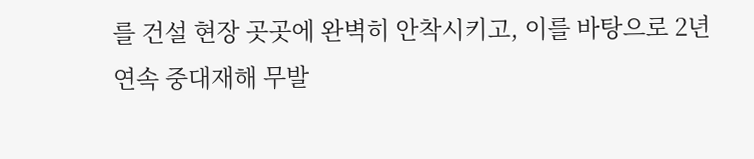를 건설 현장 곳곳에 완벽히 안착시키고, 이를 바탕으로 2년 연속 중대재해 무발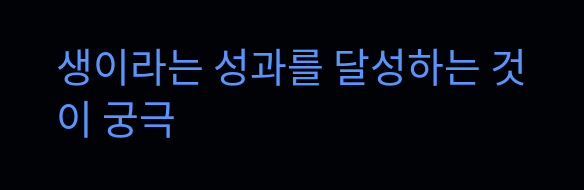생이라는 성과를 달성하는 것이 궁극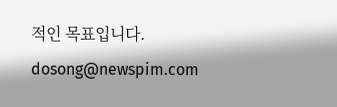적인 목표입니다.
dosong@newspim.com